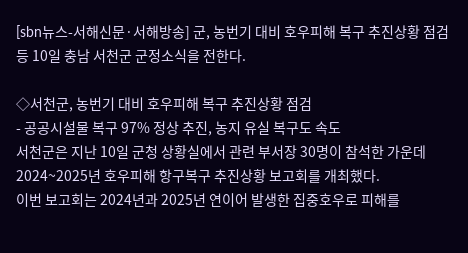[sbn뉴스-서해신문·서해방송] 군, 농번기 대비 호우피해 복구 추진상황 점검 등 10일 충남 서천군 군정소식을 전한다.

◇서천군, 농번기 대비 호우피해 복구 추진상황 점검
- 공공시설물 복구 97% 정상 추진, 농지 유실 복구도 속도
서천군은 지난 10일 군청 상황실에서 관련 부서장 30명이 참석한 가운데 2024~2025년 호우피해 항구복구 추진상황 보고회를 개최했다.
이번 보고회는 2024년과 2025년 연이어 발생한 집중호우로 피해를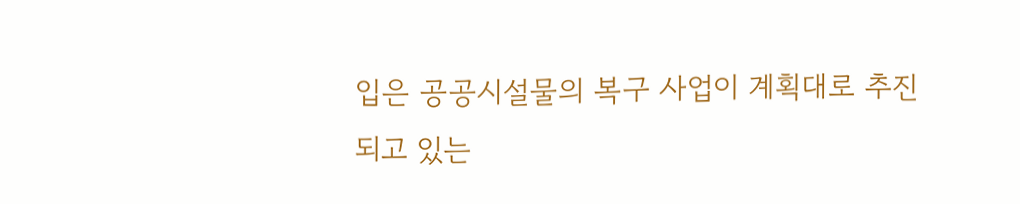입은 공공시설물의 복구 사업이 계획대로 추진되고 있는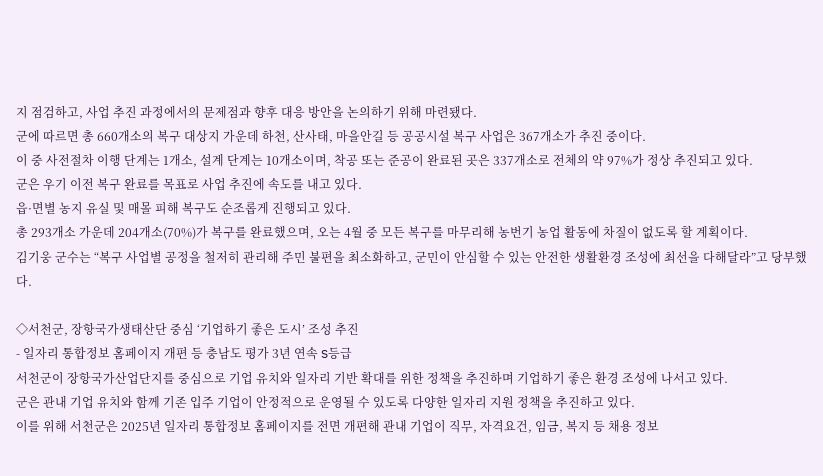지 점검하고, 사업 추진 과정에서의 문제점과 향후 대응 방안을 논의하기 위해 마련됐다.
군에 따르면 총 660개소의 복구 대상지 가운데 하천, 산사태, 마을안길 등 공공시설 복구 사업은 367개소가 추진 중이다.
이 중 사전절차 이행 단계는 1개소, 설계 단계는 10개소이며, 착공 또는 준공이 완료된 곳은 337개소로 전체의 약 97%가 정상 추진되고 있다.
군은 우기 이전 복구 완료를 목표로 사업 추진에 속도를 내고 있다.
읍·면별 농지 유실 및 매몰 피해 복구도 순조롭게 진행되고 있다.
총 293개소 가운데 204개소(70%)가 복구를 완료했으며, 오는 4월 중 모든 복구를 마무리해 농번기 농업 활동에 차질이 없도록 할 계획이다.
김기웅 군수는 “복구 사업별 공정을 철저히 관리해 주민 불편을 최소화하고, 군민이 안심할 수 있는 안전한 생활환경 조성에 최선을 다해달라”고 당부했다.

◇서천군, 장항국가생태산단 중심 ‘기업하기 좋은 도시’ 조성 추진
- 일자리 통합정보 홈페이지 개편 등 충남도 평가 3년 연속 S등급
서천군이 장항국가산업단지를 중심으로 기업 유치와 일자리 기반 확대를 위한 정책을 추진하며 기업하기 좋은 환경 조성에 나서고 있다.
군은 관내 기업 유치와 함께 기존 입주 기업이 안정적으로 운영될 수 있도록 다양한 일자리 지원 정책을 추진하고 있다.
이를 위해 서천군은 2025년 일자리 통합정보 홈페이지를 전면 개편해 관내 기업이 직무, 자격요건, 임금, 복지 등 채용 정보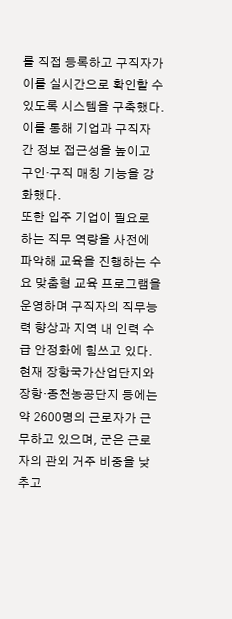를 직접 등록하고 구직자가 이를 실시간으로 확인할 수 있도록 시스템을 구축했다.
이를 통해 기업과 구직자 간 정보 접근성을 높이고 구인·구직 매칭 기능을 강화했다.
또한 입주 기업이 필요로 하는 직무 역량을 사전에 파악해 교육을 진행하는 수요 맞춤형 교육 프로그램을 운영하며 구직자의 직무능력 향상과 지역 내 인력 수급 안정화에 힘쓰고 있다.
현재 장항국가산업단지와 장항·종천농공단지 등에는 약 2600명의 근로자가 근무하고 있으며, 군은 근로자의 관외 거주 비중을 낮추고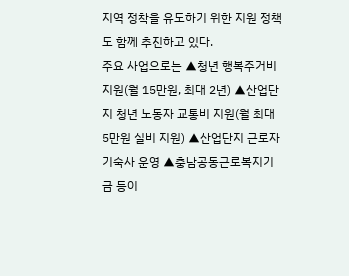지역 정착을 유도하기 위한 지원 정책도 함께 추진하고 있다.
주요 사업으로는 ▲청년 행복주거비 지원(월 15만원, 최대 2년) ▲산업단지 청년 노동자 교통비 지원(월 최대 5만원 실비 지원) ▲산업단지 근로자 기숙사 운영 ▲충남공동근로복지기금 등이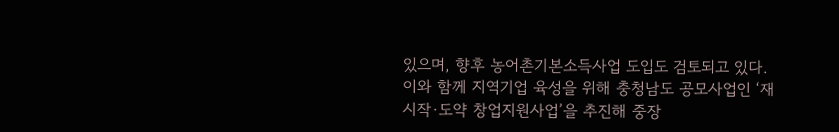있으며, 향후 농어촌기본소득사업 도입도 검토되고 있다.
이와 함께 지역기업 육성을 위해 충청남도 공모사업인 ‘재시작·도약 창업지원사업’을 추진해 중장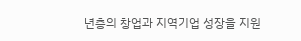년층의 창업과 지역기업 성장을 지원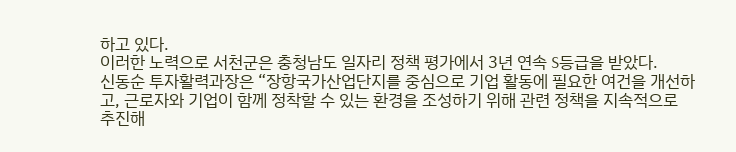하고 있다.
이러한 노력으로 서천군은 충청남도 일자리 정책 평가에서 3년 연속 S등급을 받았다.
신동순 투자활력과장은 “장항국가산업단지를 중심으로 기업 활동에 필요한 여건을 개선하고, 근로자와 기업이 함께 정착할 수 있는 환경을 조성하기 위해 관련 정책을 지속적으로 추진해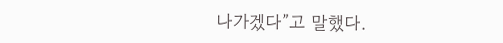나가겠다”고 말했다.